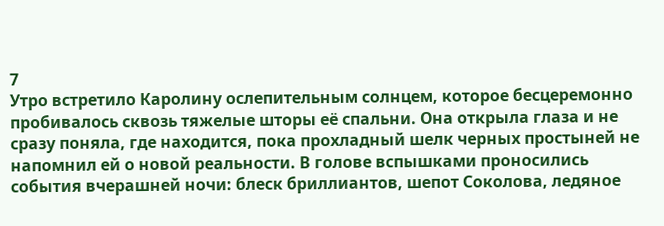7
Утро встретило Каролину ослепительным солнцем, которое бесцеремонно пробивалось сквозь тяжелые шторы её спальни. Она открыла глаза и не сразу поняла, где находится, пока прохладный шелк черных простыней не напомнил ей о новой реальности. В голове вспышками проносились события вчерашней ночи: блеск бриллиантов, шепот Соколова, ледяное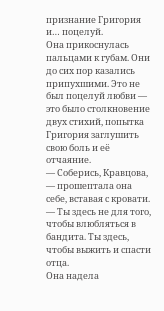признание Григория и… поцелуй.
Она прикоснулась пальцами к губам. Они до сих пор казались припухшими. Это не был поцелуй любви — это было столкновение двух стихий, попытка Григория заглушить свою боль и её отчаяние.
— Соберись, Кравцова, — прошептала она себе, вставая с кровати. — Ты здесь не для того, чтобы влюбляться в бандита. Ты здесь, чтобы выжить и спасти отца.
Она надела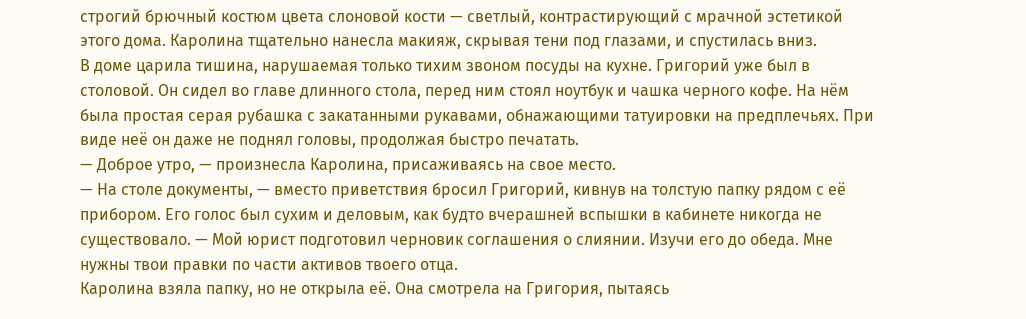строгий брючный костюм цвета слоновой кости — светлый, контрастирующий с мрачной эстетикой этого дома. Каролина тщательно нанесла макияж, скрывая тени под глазами, и спустилась вниз.
В доме царила тишина, нарушаемая только тихим звоном посуды на кухне. Григорий уже был в столовой. Он сидел во главе длинного стола, перед ним стоял ноутбук и чашка черного кофе. На нём была простая серая рубашка с закатанными рукавами, обнажающими татуировки на предплечьях. При виде неё он даже не поднял головы, продолжая быстро печатать.
— Доброе утро, — произнесла Каролина, присаживаясь на свое место.
— На столе документы, — вместо приветствия бросил Григорий, кивнув на толстую папку рядом с её прибором. Его голос был сухим и деловым, как будто вчерашней вспышки в кабинете никогда не существовало. — Мой юрист подготовил черновик соглашения о слиянии. Изучи его до обеда. Мне нужны твои правки по части активов твоего отца.
Каролина взяла папку, но не открыла её. Она смотрела на Григория, пытаясь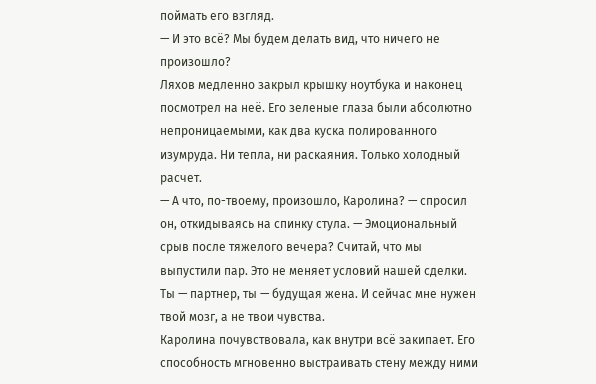поймать его взгляд.
— И это всё? Мы будем делать вид, что ничего не произошло?
Ляхов медленно закрыл крышку ноутбука и наконец посмотрел на неё. Его зеленые глаза были абсолютно непроницаемыми, как два куска полированного изумруда. Ни тепла, ни раскаяния. Только холодный расчет.
— А что, по-твоему, произошло, Каролина? — спросил он, откидываясь на спинку стула. — Эмоциональный срыв после тяжелого вечера? Считай, что мы выпустили пар. Это не меняет условий нашей сделки. Ты — партнер, ты — будущая жена. И сейчас мне нужен твой мозг, а не твои чувства.
Каролина почувствовала, как внутри всё закипает. Его способность мгновенно выстраивать стену между ними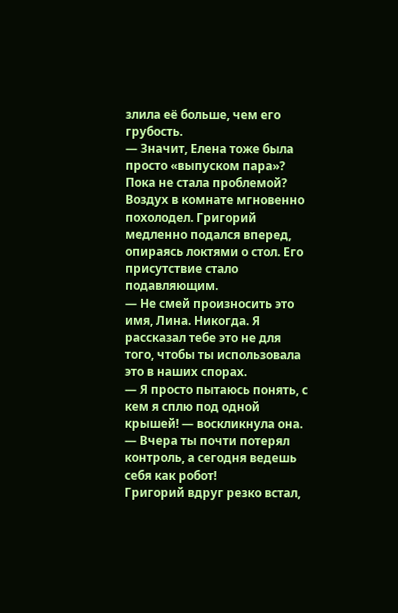злила её больше, чем его грубость.
— Значит, Елена тоже была просто «выпуском пара»? Пока не стала проблемой?
Воздух в комнате мгновенно похолодел. Григорий медленно подался вперед, опираясь локтями о стол. Его присутствие стало подавляющим.
— Не смей произносить это имя, Лина. Никогда. Я рассказал тебе это не для того, чтобы ты использовала это в наших спорах.
— Я просто пытаюсь понять, с кем я сплю под одной крышей! — воскликнула она. — Вчера ты почти потерял контроль, а сегодня ведешь себя как робот!
Григорий вдруг резко встал,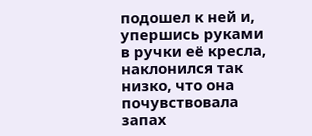подошел к ней и, упершись руками в ручки её кресла, наклонился так низко, что она почувствовала запах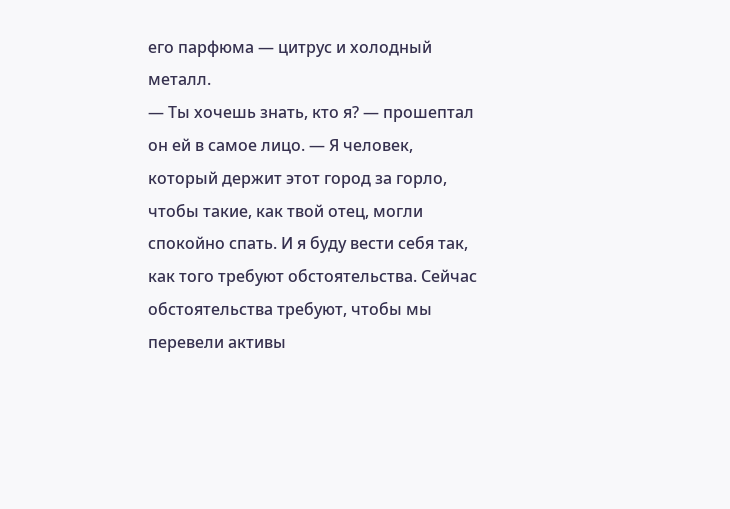его парфюма — цитрус и холодный металл.
— Ты хочешь знать, кто я? — прошептал он ей в самое лицо. — Я человек, который держит этот город за горло, чтобы такие, как твой отец, могли спокойно спать. И я буду вести себя так, как того требуют обстоятельства. Сейчас обстоятельства требуют, чтобы мы перевели активы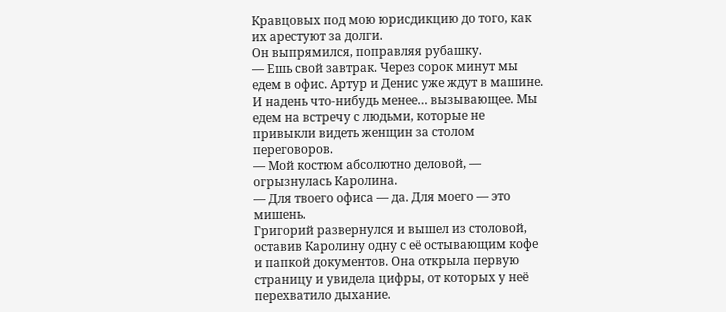Кравцовых под мою юрисдикцию до того, как их арестуют за долги.
Он выпрямился, поправляя рубашку.
— Ешь свой завтрак. Через сорок минут мы едем в офис. Артур и Денис уже ждут в машине. И надень что-нибудь менее… вызывающее. Мы едем на встречу с людьми, которые не привыкли видеть женщин за столом переговоров.
— Мой костюм абсолютно деловой, — огрызнулась Каролина.
— Для твоего офиса — да. Для моего — это мишень.
Григорий развернулся и вышел из столовой, оставив Каролину одну с её остывающим кофе и папкой документов. Она открыла первую страницу и увидела цифры, от которых у неё перехватило дыхание.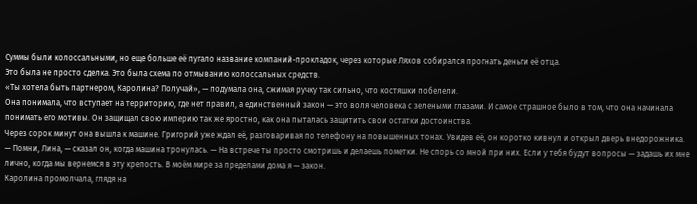Суммы были колоссальными, но еще больше её пугало название компаний-прокладок, через которые Ляхов собирался прогнать деньги её отца.
Это была не просто сделка. Это была схема по отмыванию колоссальных средств.
«Ты хотела быть партнером, Каролина? Получай», — подумала она, сжимая ручку так сильно, что костяшки побелели.
Она понимала, что вступает на территорию, где нет правил, а единственный закон — это воля человека с зелеными глазами. И самое страшное было в том, что она начинала понимать его мотивы. Он защищал свою империю так же яростно, как она пыталась защитить свои остатки достоинства.
Через сорок минут она вышла к машине. Григорий уже ждал её, разговаривая по телефону на повышенных тонах. Увидев её, он коротко кивнул и открыл дверь внедорожника.
— Помни, Лина, — сказал он, когда машина тронулась. — На встрече ты просто смотришь и делаешь пометки. Не спорь со мной при них. Если у тебя будут вопросы — задашь их мне лично, когда мы вернемся в эту крепость. В моём мире за пределами дома я — закон.
Каролина промолчала, глядя на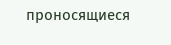проносящиеся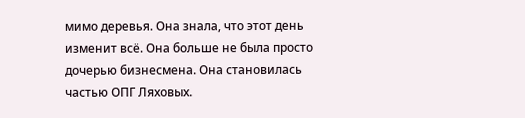мимо деревья. Она знала, что этот день изменит всё. Она больше не была просто дочерью бизнесмена. Она становилась частью ОПГ Ляховых.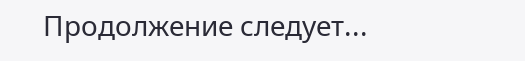Продолжение следует...